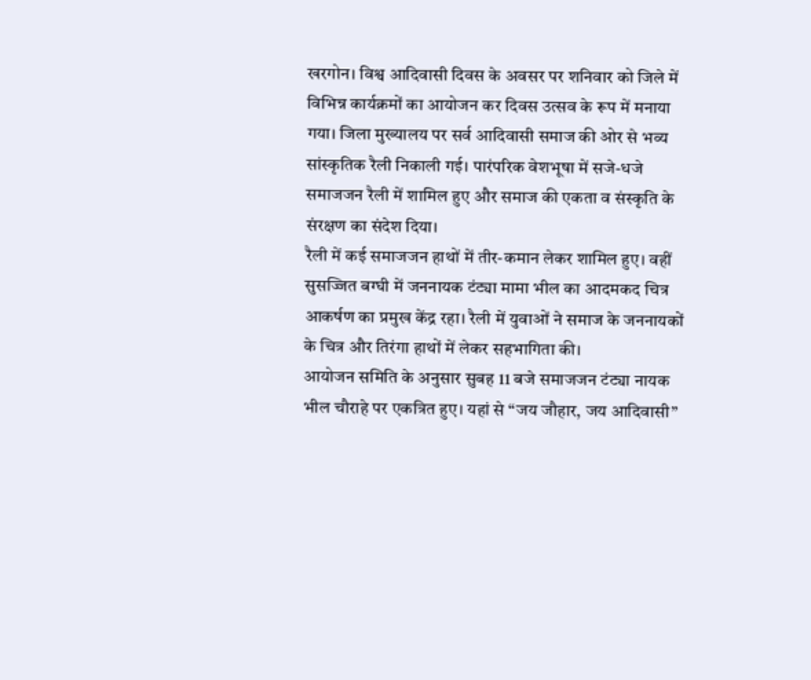खरगोन। विश्व आदिवासी दिवस के अवसर पर शनिवार को जिले में विभिन्न कार्यक्रमों का आयोजन कर दिवस उत्सव के रूप में मनाया गया। जिला मुख्यालय पर सर्व आदिवासी समाज की ओर से भव्य सांस्कृतिक रैली निकाली गई। पारंपरिक वेशभूषा में सजे-धजे समाजजन रैली में शामिल हुए और समाज की एकता व संस्कृति के संरक्षण का संदेश दिया।
रैली में कई समाजजन हाथों में तीर-कमान लेकर शामिल हुए। वहीं सुसज्जित बग्घी में जननायक टंट्या मामा भील का आदमकद चित्र आकर्षण का प्रमुख केंद्र रहा। रैली में युवाओं ने समाज के जननायकों के चित्र और तिरंगा हाथों में लेकर सहभागिता की।
आयोजन समिति के अनुसार सुबह 11 बजे समाजजन टंट्या नायक भील चौराहे पर एकत्रित हुए। यहां से “जय जौहार, जय आदिवासी”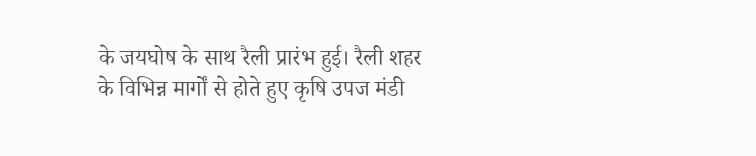के जयघोष के साथ रैली प्रारंभ हुई। रैली शहर के विभिन्न मार्गों से होते हुए कृषि उपज मंडी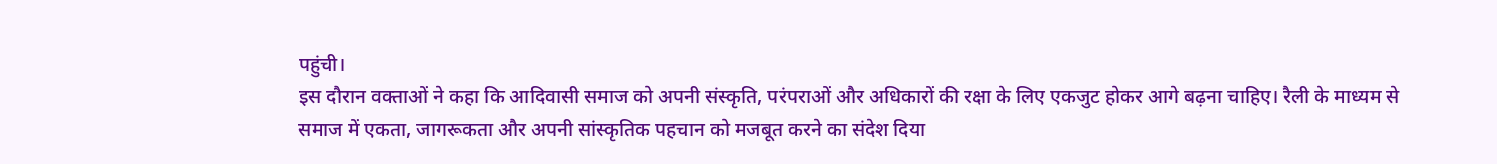पहुंची।
इस दौरान वक्ताओं ने कहा कि आदिवासी समाज को अपनी संस्कृति, परंपराओं और अधिकारों की रक्षा के लिए एकजुट होकर आगे बढ़ना चाहिए। रैली के माध्यम से समाज में एकता, जागरूकता और अपनी सांस्कृतिक पहचान को मजबूत करने का संदेश दिया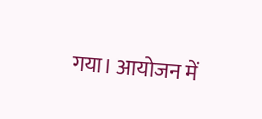गया। आयोजन में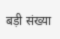बड़ी संख्या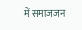में समाजजन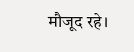मौजूद रहे।